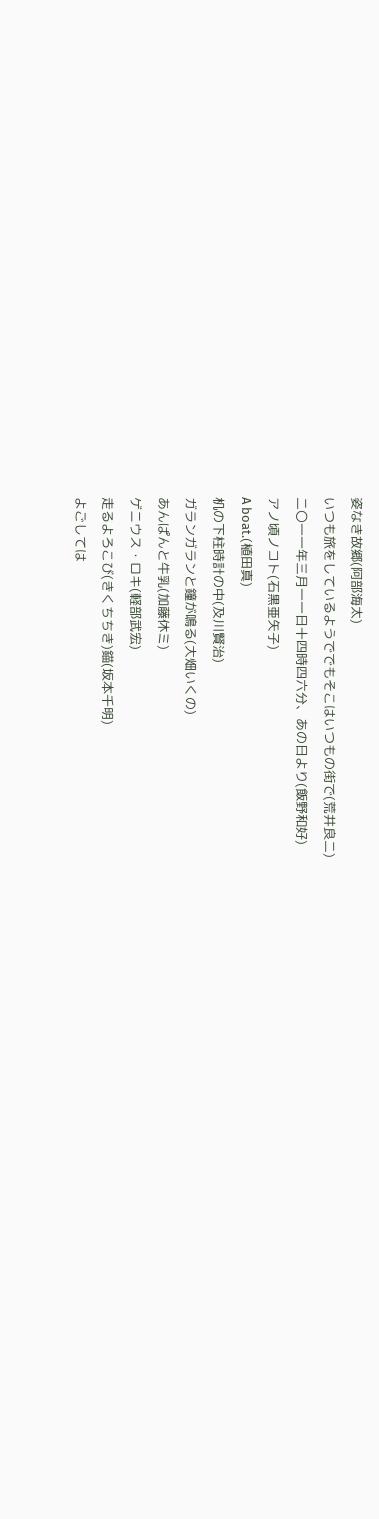姿なき故郷(阿部海太)
いつも旅をしているようででもそこはいつもの街で(荒井良二)
二〇一一年三月一一日十四時四六分、あの日より(飯野和好)
アノ頃ノコト(石黒亜矢子)
A boat.(植田真)
机の下柱時計の中(及川賢治)
ガランガランと鐘が鳴る(大畑いくの)
あんぱんと牛乳(加藤休ミ)
ゲニウス・ロキ(軽部武宏)
走るよろこび(きくちちき)錨(坂本千明)
よごしては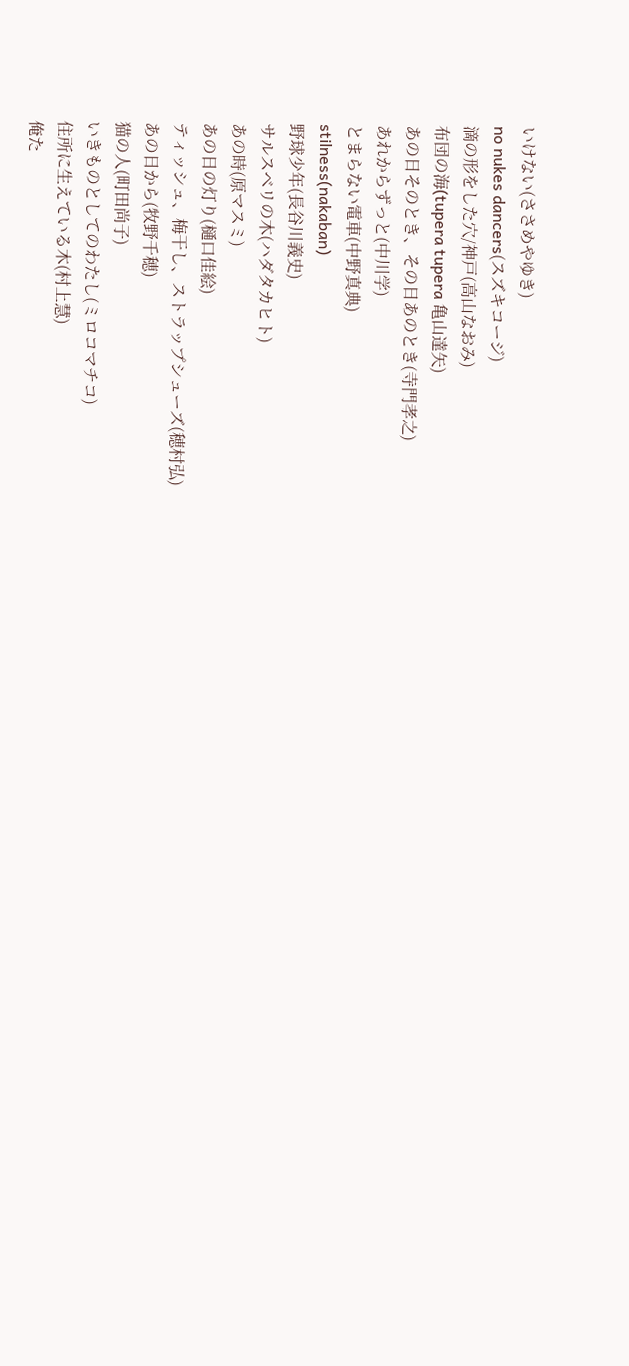いけない(ささめやゆき)
no nukes dancers(スズキコージ)
滴の形をした穴/神戸(高山なおみ)
布団の海(tupera tupera 亀山達矢)
あの日そのとき、その日あのとき(寺門孝之)
あれからずっと(中川学)
とまらない電車(中野真典)
stilness(nakaban)
野球少年(長谷川義史)
サルスベリの木(ハダタカヒト)
あの時(原マスミ)
あの日の灯り(樋口佳絵)
ティッシュ、梅干し、ストラップシューズ(穂村弘)
あの日から(牧野千穂)
猫の人(町田尚子)
いきものとしてのわたし(ミロコマチコ)
住所に生えている木(村上慧)
俺た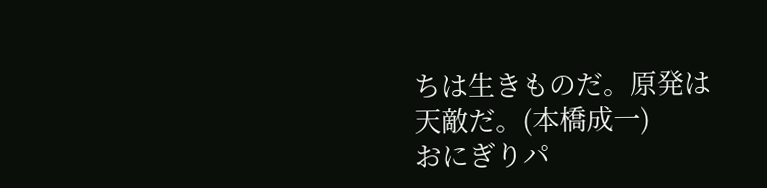ちは生きものだ。原発は天敵だ。(本橋成一)
おにぎりパ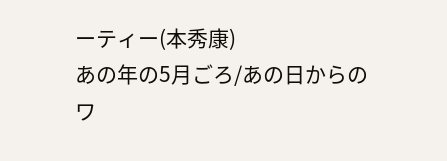ーティー(本秀康)
あの年の5月ごろ/あの日からのワ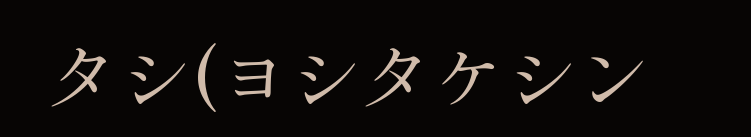タシ(ヨシタケシン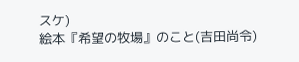スケ)
絵本『希望の牧場』のこと(吉田尚令)